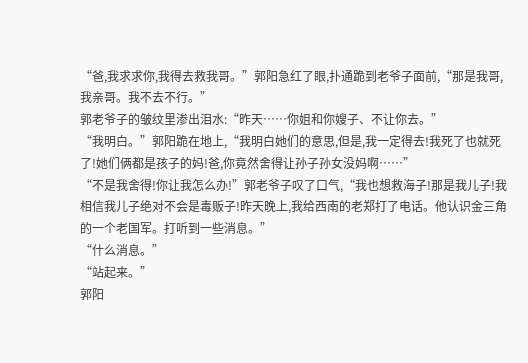“爸,我求求你,我得去救我哥。”郭阳急红了眼,扑通跪到老爷子面前,“那是我哥,我亲哥。我不去不行。”
郭老爷子的皱纹里渗出泪水:“昨天……你姐和你嫂子、不让你去。”
“我明白。”郭阳跪在地上,“我明白她们的意思,但是,我一定得去!我死了也就死了!她们俩都是孩子的妈!爸,你竟然舍得让孙子孙女没妈啊……”
“不是我舍得!你让我怎么办!”郭老爷子叹了口气,“我也想救海子!那是我儿子!我相信我儿子绝对不会是毒贩子!昨天晚上,我给西南的老郑打了电话。他认识金三角的一个老国军。打听到一些消息。”
“什么消息。”
“站起来。”
郭阳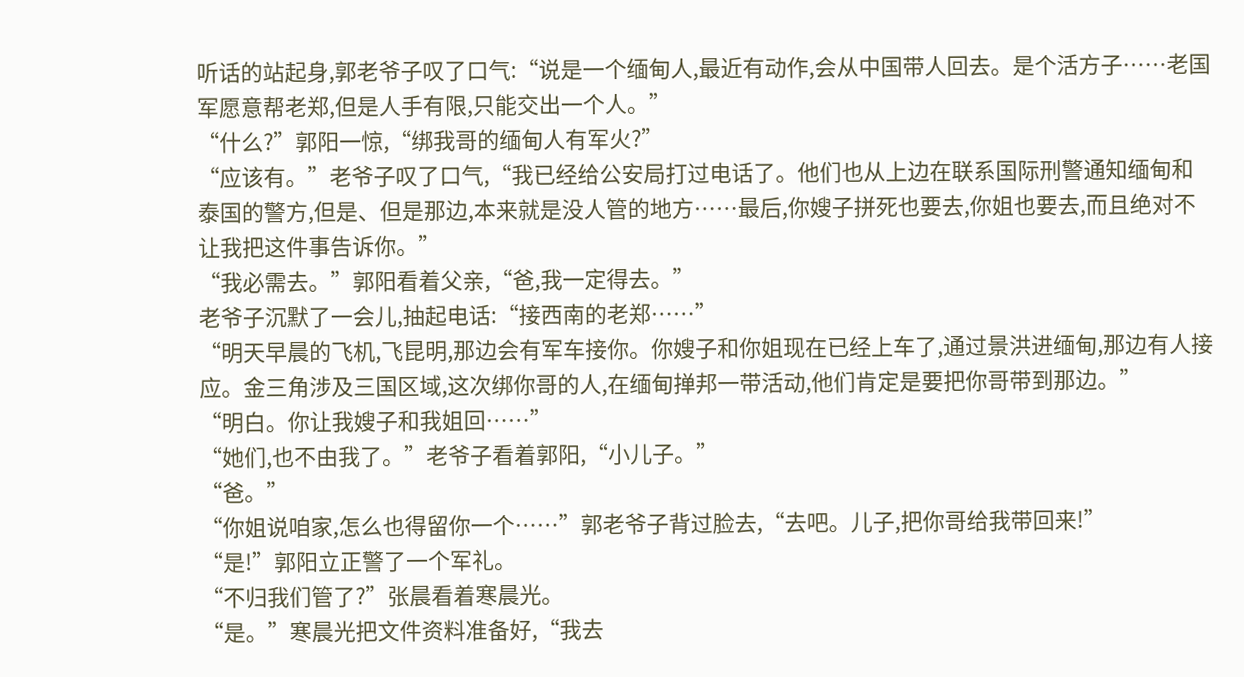听话的站起身,郭老爷子叹了口气:“说是一个缅甸人,最近有动作,会从中国带人回去。是个活方子……老国军愿意帮老郑,但是人手有限,只能交出一个人。”
“什么?”郭阳一惊,“绑我哥的缅甸人有军火?”
“应该有。”老爷子叹了口气,“我已经给公安局打过电话了。他们也从上边在联系国际刑警通知缅甸和泰国的警方,但是、但是那边,本来就是没人管的地方……最后,你嫂子拼死也要去,你姐也要去,而且绝对不让我把这件事告诉你。”
“我必需去。”郭阳看着父亲,“爸,我一定得去。”
老爷子沉默了一会儿,抽起电话:“接西南的老郑……”
“明天早晨的飞机,飞昆明,那边会有军车接你。你嫂子和你姐现在已经上车了,通过景洪进缅甸,那边有人接应。金三角涉及三国区域,这次绑你哥的人,在缅甸掸邦一带活动,他们肯定是要把你哥带到那边。”
“明白。你让我嫂子和我姐回……”
“她们,也不由我了。”老爷子看着郭阳,“小儿子。”
“爸。”
“你姐说咱家,怎么也得留你一个……”郭老爷子背过脸去,“去吧。儿子,把你哥给我带回来!”
“是!”郭阳立正警了一个军礼。
“不归我们管了?”张晨看着寒晨光。
“是。”寒晨光把文件资料准备好,“我去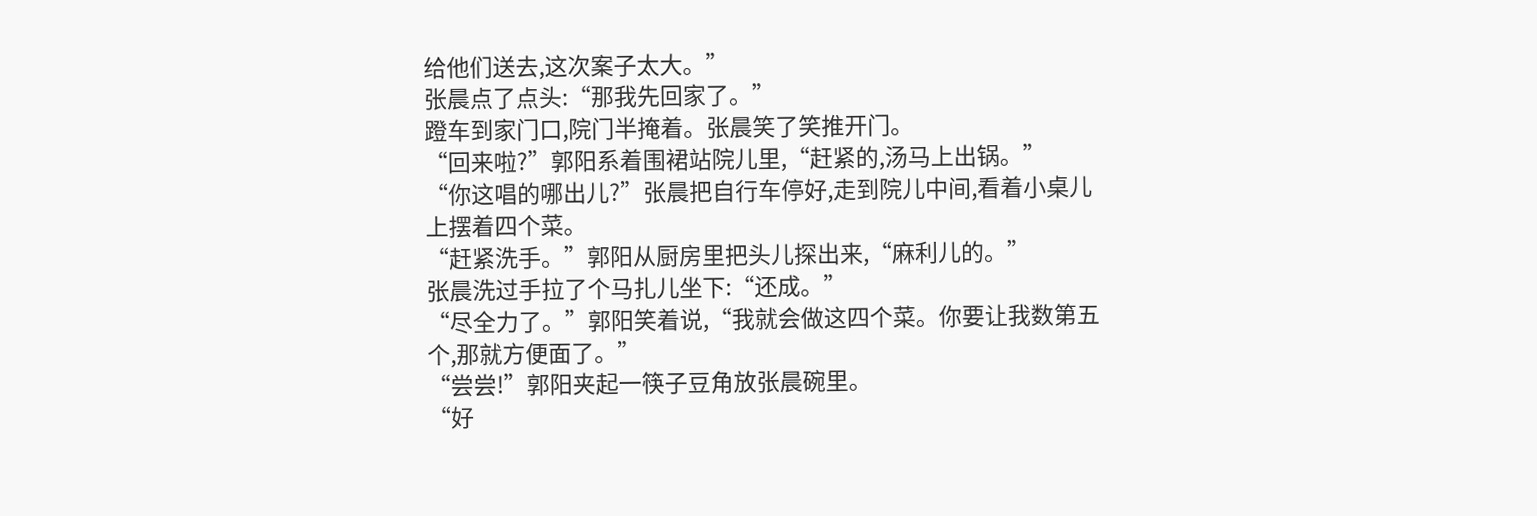给他们送去,这次案子太大。”
张晨点了点头:“那我先回家了。”
蹬车到家门口,院门半掩着。张晨笑了笑推开门。
“回来啦?”郭阳系着围裙站院儿里,“赶紧的,汤马上出锅。”
“你这唱的哪出儿?”张晨把自行车停好,走到院儿中间,看着小桌儿上摆着四个菜。
“赶紧洗手。”郭阳从厨房里把头儿探出来,“麻利儿的。”
张晨洗过手拉了个马扎儿坐下:“还成。”
“尽全力了。”郭阳笑着说,“我就会做这四个菜。你要让我数第五个,那就方便面了。”
“尝尝!”郭阳夹起一筷子豆角放张晨碗里。
“好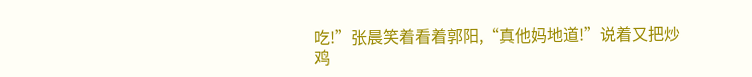吃!”张晨笑着看着郭阳,“真他妈地道!”说着又把炒鸡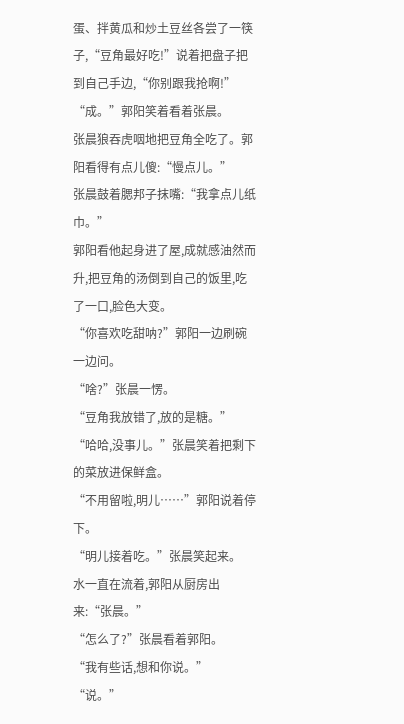蛋、拌黄瓜和炒土豆丝各尝了一筷子,“豆角最好吃!”说着把盘子把到自己手边,“你别跟我抢啊!”
“成。”郭阳笑着看着张晨。
张晨狼吞虎咽地把豆角全吃了。郭阳看得有点儿傻:“慢点儿。”
张晨鼓着腮邦子抹嘴:“我拿点儿纸巾。”
郭阳看他起身进了屋,成就感油然而升,把豆角的汤倒到自己的饭里,吃了一口,脸色大变。
“你喜欢吃甜呐?”郭阳一边刷碗一边问。
“啥?”张晨一愣。
“豆角我放错了,放的是糖。”
“哈哈,没事儿。”张晨笑着把剩下的菜放进保鲜盒。
“不用留啦,明儿……”郭阳说着停下。
“明儿接着吃。”张晨笑起来。
水一直在流着,郭阳从厨房出来:“张晨。”
“怎么了?”张晨看着郭阳。
“我有些话,想和你说。”
“说。”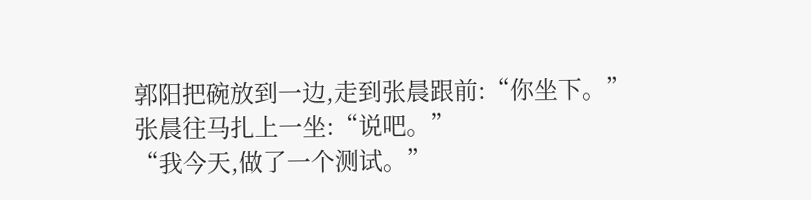郭阳把碗放到一边,走到张晨跟前:“你坐下。”
张晨往马扎上一坐:“说吧。”
“我今天,做了一个测试。”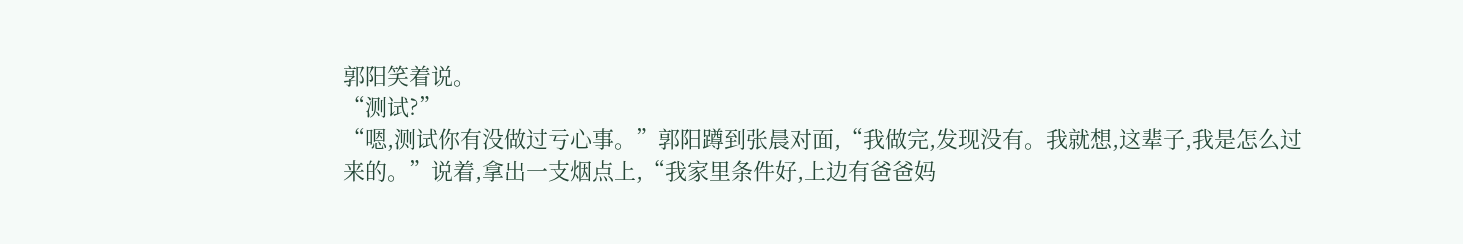郭阳笑着说。
“测试?”
“嗯,测试你有没做过亏心事。”郭阳蹲到张晨对面,“我做完,发现没有。我就想,这辈子,我是怎么过来的。”说着,拿出一支烟点上,“我家里条件好,上边有爸爸妈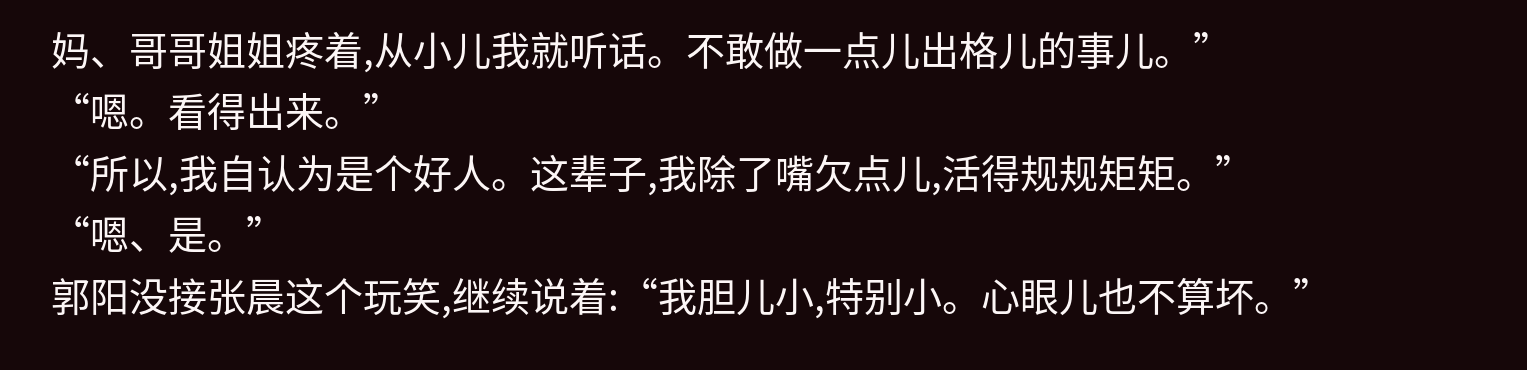妈、哥哥姐姐疼着,从小儿我就听话。不敢做一点儿出格儿的事儿。”
“嗯。看得出来。”
“所以,我自认为是个好人。这辈子,我除了嘴欠点儿,活得规规矩矩。”
“嗯、是。”
郭阳没接张晨这个玩笑,继续说着:“我胆儿小,特别小。心眼儿也不算坏。”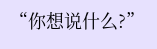“你想说什么?”